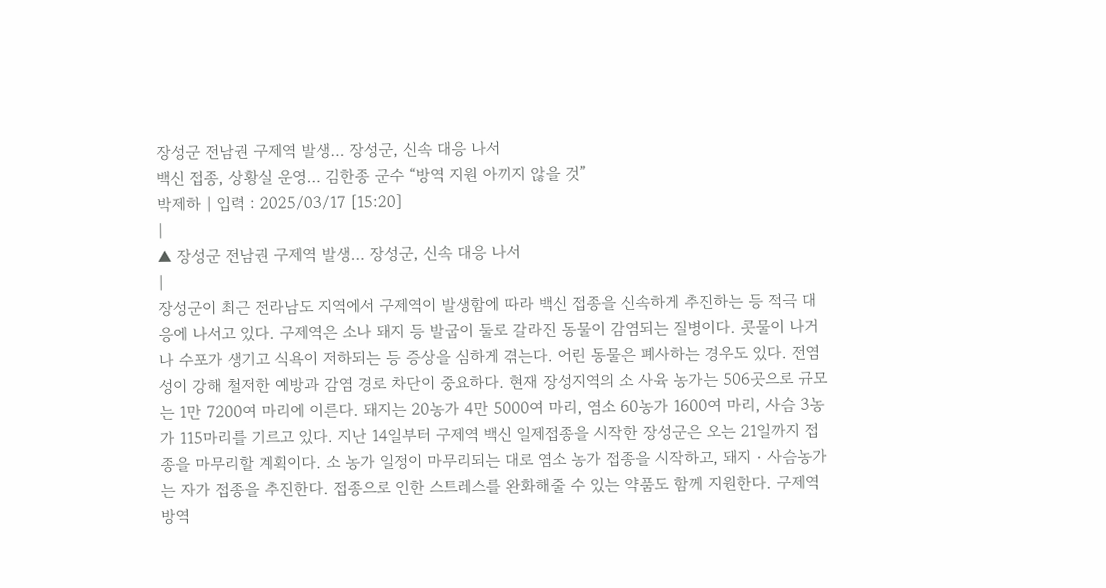장성군 전남권 구제역 발생… 장성군, 신속 대응 나서
백신 접종, 상황실 운영… 김한종 군수 “방역 지원 아끼지 않을 것”
박제하 | 입력 : 2025/03/17 [15:20]
|
▲ 장성군 전남권 구제역 발생… 장성군, 신속 대응 나서
|
장성군이 최근 전라남도 지역에서 구제역이 발생함에 따라 백신 접종을 신속하게 추진하는 등 적극 대응에 나서고 있다. 구제역은 소나 돼지 등 발굽이 둘로 갈라진 동물이 감염되는 질병이다. 콧물이 나거나 수포가 생기고 식욕이 저하되는 등 증상을 심하게 겪는다. 어린 동물은 폐사하는 경우도 있다. 전염성이 강해 철저한 예방과 감염 경로 차단이 중요하다. 현재 장성지역의 소 사육 농가는 506곳으로 규모는 1만 7200여 마리에 이른다. 돼지는 20농가 4만 5000여 마리, 염소 60농가 1600여 마리, 사슴 3농가 115마리를 기르고 있다. 지난 14일부터 구제역 백신 일제접종을 시작한 장성군은 오는 21일까지 접종을 마무리할 계획이다. 소 농가 일정이 마무리되는 대로 염소 농가 접종을 시작하고, 돼지‧사슴농가는 자가 접종을 추진한다. 접종으로 인한 스트레스를 완화해줄 수 있는 약품도 함께 지원한다. 구제역 방역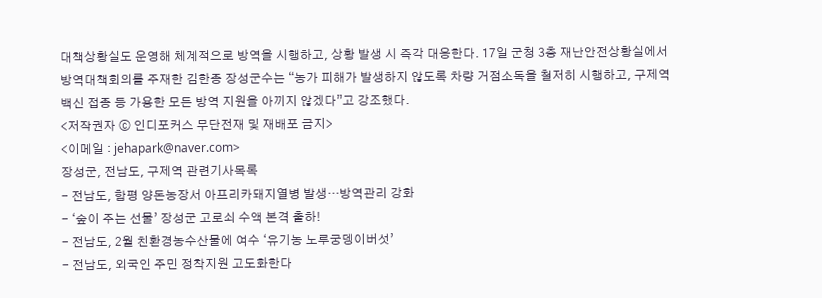대책상황실도 운영해 체계적으로 방역을 시행하고, 상황 발생 시 즉각 대응한다. 17일 군청 3층 재난안전상황실에서 방역대책회의를 주재한 김한종 장성군수는 “농가 피해가 발생하지 않도록 차량 거점소독을 철저히 시행하고, 구제역 백신 접종 등 가용한 모든 방역 지원을 아끼지 않겠다”고 강조했다.
<저작권자 ⓒ 인디포커스 무단전재 및 재배포 금지>
<이메일 : jehapark@naver.com>
장성군, 전남도, 구제역 관련기사목록
- 전남도, 함평 양돈농장서 아프리카돼지열병 발생…방역관리 강화
- ‘숲이 주는 선물’ 장성군 고로쇠 수액 본격 출하!
- 전남도, 2월 친환경농수산물에 여수 ‘유기농 노루궁뎅이버섯’
- 전남도, 외국인 주민 정착지원 고도화한다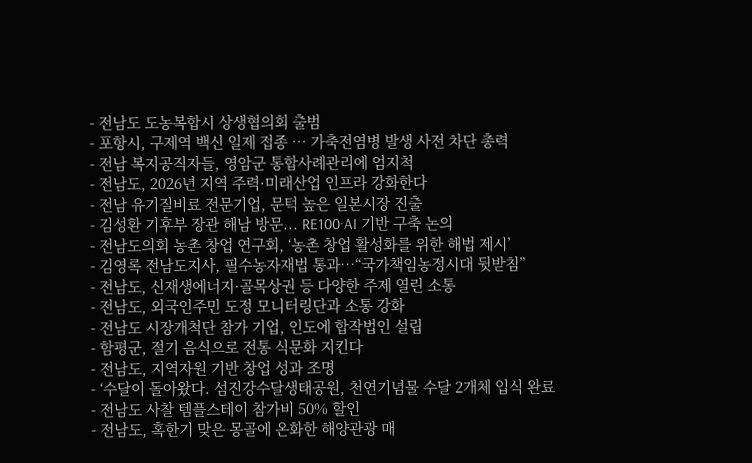- 전남도 도농복합시 상생협의회 출범
- 포항시, 구제역 백신 일제 접종 … 가축전염병 발생 사전 차단 총력
- 전남 복지공직자들, 영암군 통합사례관리에 엄지척
- 전남도, 2026년 지역 주력·미래산업 인프라 강화한다
- 전남 유기질비료 전문기업, 문턱 높은 일본시장 진출
- 김성환 기후부 장관 해남 방문... RE100·AI 기반 구축 논의
- 전남도의회 농촌 창업 연구회, ‘농촌 창업 활성화를 위한 해법 제시’
- 김영록 전남도지사, 필수농자재법 통과…“국가책임농정시대 뒷받침”
- 전남도, 신재생에너지·골목상권 등 다양한 주제 열린 소통
- 전남도, 외국인주민 도정 모니터링단과 소통 강화
- 전남도 시장개척단 참가 기업, 인도에 합작법인 설립
- 함평군, 절기 음식으로 전통 식문화 지킨다
- 전남도, 지역자원 기반 창업 성과 조명
- ‘수달이 돌아왔다. 섬진강수달생태공원, 천연기념물 수달 2개체 입식 완료
- 전남도 사찰 템플스테이 참가비 50% 할인
- 전남도, 혹한기 맞은 몽골에 온화한 해양관광 매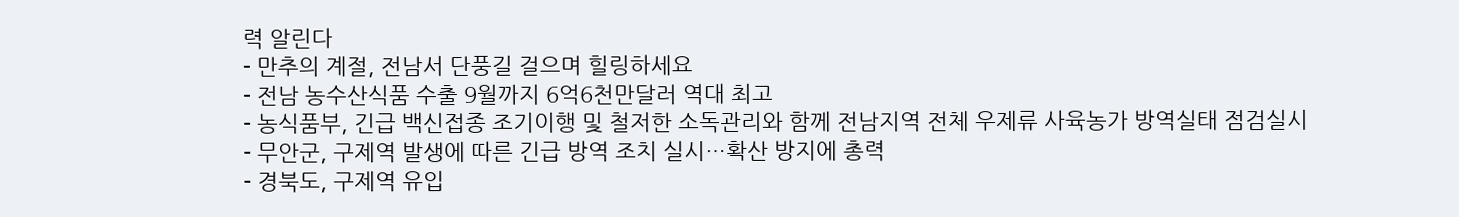력 알린다
- 만추의 계절, 전남서 단풍길 걸으며 힐링하세요
- 전남 농수산식품 수출 9월까지 6억6천만달러 역대 최고
- 농식품부, 긴급 백신접종 조기이행 및 철저한 소독관리와 함께 전남지역 전체 우제류 사육농가 방역실태 점검실시
- 무안군, 구제역 발생에 따른 긴급 방역 조치 실시…확산 방지에 총력
- 경북도, 구제역 유입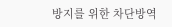방지를 위한 차단방역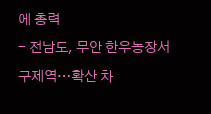에 총력
- 전남도, 무안 한우농장서 구제역…확산 차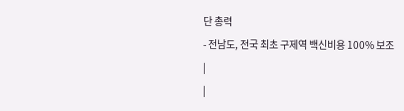단 총력
- 전남도, 전국 최초 구제역 백신비용 100% 보조
|
|